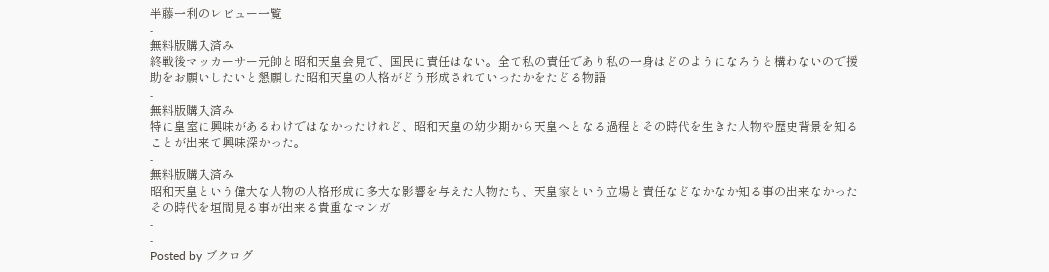半藤一利のレビュー一覧
-
無料版購入済み
終戦後マッカーサー元帥と昭和天皇会見で、国民に責任はない。全て私の責任であり私の一身はどのようになろうと構わないので援助をお願いしたいと懇願した昭和天皇の人格がどう形成されていったかをたどる物語
-
無料版購入済み
特に皇室に興味があるわけではなかったけれど、昭和天皇の幼少期から天皇へとなる過程とその時代を生きた人物や歴史背景を知ることが出来て興味深かった。
-
無料版購入済み
昭和天皇という偉大な人物の人格形成に多大な影響を与えた人物たち、天皇家という立場と責任などなかなか知る事の出来なかったその時代を垣間見る事が出来る貴重なマンガ
-
-
Posted by ブクログ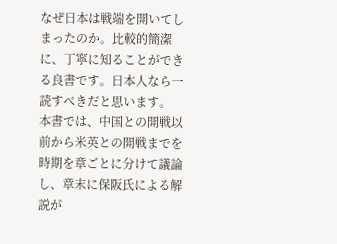なぜ日本は戦端を開いてしまったのか。比較的簡潔に、丁寧に知ることができる良書です。日本人なら一読すべきだと思います。
本書では、中国との開戦以前から米英との開戦までを時期を章ごとに分けて議論し、章末に保阪氏による解説が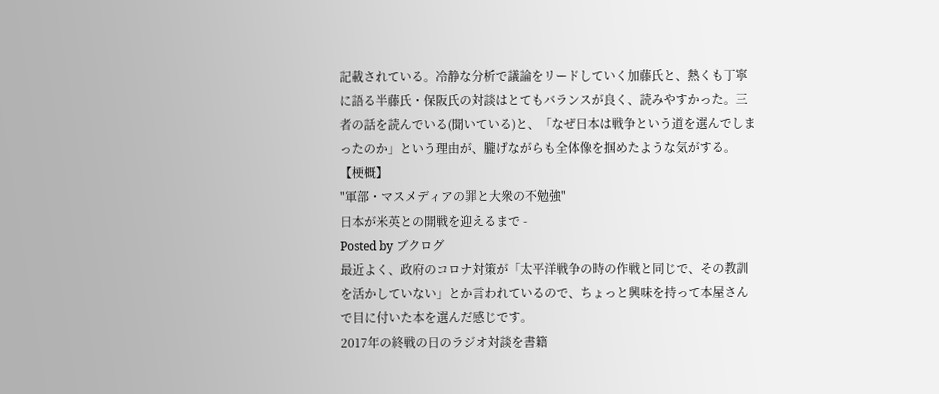記載されている。冷静な分析で議論をリードしていく加藤氏と、熱くも丁寧に語る半藤氏・保阪氏の対談はとてもバランスが良く、読みやすかった。三者の話を読んでいる(聞いている)と、「なぜ日本は戦争という道を選んでしまったのか」という理由が、朧げながらも全体像を掴めたような気がする。
【梗概】
"軍部・マスメディアの罪と大衆の不勉強"
日本が米英との開戦を迎えるまで -
Posted by ブクログ
最近よく、政府のコロナ対策が「太平洋戦争の時の作戦と同じで、その教訓を活かしていない」とか言われているので、ちょっと興味を持って本屋さんで目に付いた本を選んだ感じです。
2017年の終戦の日のラジオ対談を書籍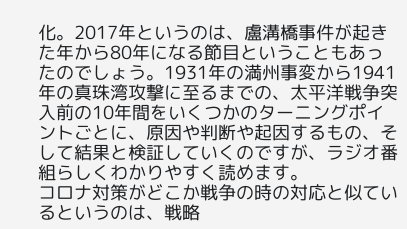化。2017年というのは、盧溝橋事件が起きた年から80年になる節目ということもあったのでしょう。1931年の満州事変から1941年の真珠湾攻撃に至るまでの、太平洋戦争突入前の10年間をいくつかのターニングポイントごとに、原因や判断や起因するもの、そして結果と検証していくのですが、ラジオ番組らしくわかりやすく読めます。
コロナ対策がどこか戦争の時の対応と似ているというのは、戦略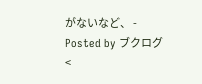がないなど、 -
Posted by ブクログ
<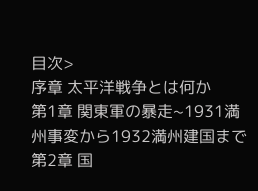目次>
序章 太平洋戦争とは何か
第1章 関東軍の暴走~1931満州事変から1932満州建国まで
第2章 国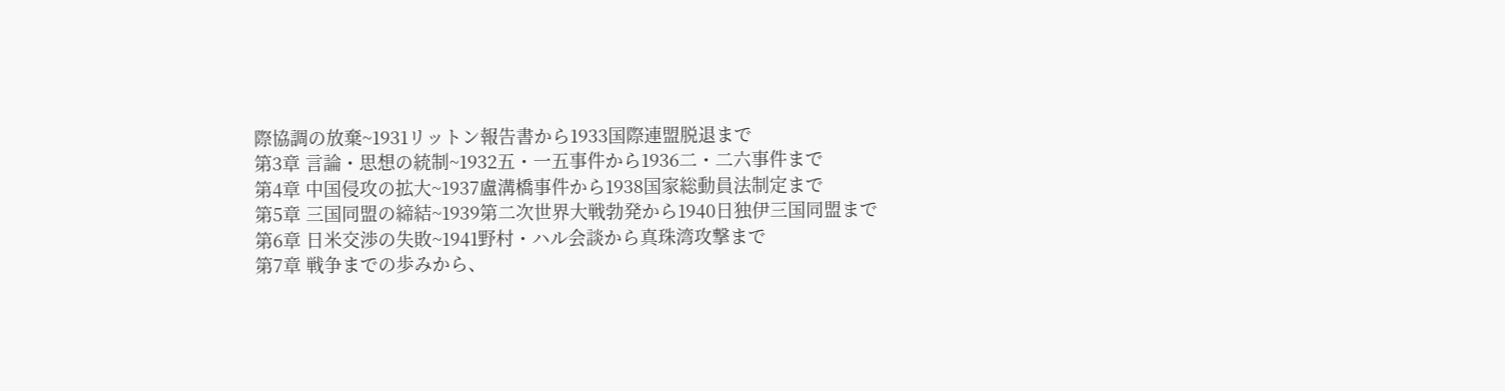際協調の放棄~1931リットン報告書から1933国際連盟脱退まで
第3章 言論・思想の統制~1932五・一五事件から1936二・二六事件まで
第4章 中国侵攻の拡大~1937盧溝橋事件から1938国家総動員法制定まで
第5章 三国同盟の締結~1939第二次世界大戦勃発から1940日独伊三国同盟まで
第6章 日米交渉の失敗~1941野村・ハル会談から真珠湾攻撃まで
第7章 戦争までの歩みから、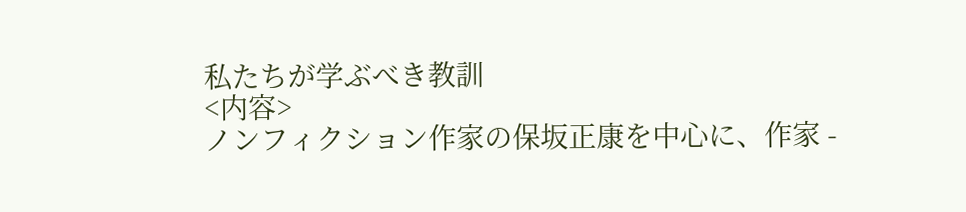私たちが学ぶべき教訓
<内容>
ノンフィクション作家の保坂正康を中心に、作家 -